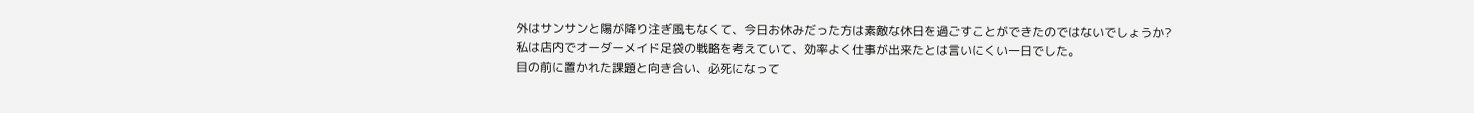外はサンサンと陽が降り注ぎ風もなくて、今日お休みだった方は素敵な休日を過ごすことができたのではないでしょうか?
私は店内でオーダーメイド足袋の戦略を考えていて、効率よく仕事が出来たとは言いにくい一日でした。
目の前に置かれた課題と向き合い、必死になって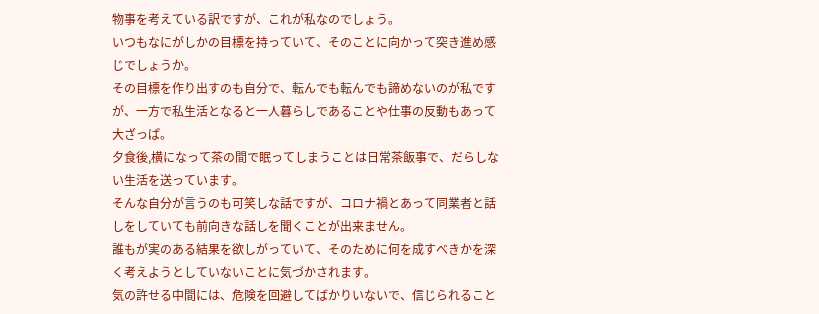物事を考えている訳ですが、これが私なのでしょう。
いつもなにがしかの目標を持っていて、そのことに向かって突き進め感じでしょうか。
その目標を作り出すのも自分で、転んでも転んでも諦めないのが私ですが、一方で私生活となると一人暮らしであることや仕事の反動もあって大ざっぱ。
夕食後,横になって茶の間で眠ってしまうことは日常茶飯事で、だらしない生活を送っています。
そんな自分が言うのも可笑しな話ですが、コロナ禍とあって同業者と話しをしていても前向きな話しを聞くことが出来ません。
誰もが実のある結果を欲しがっていて、そのために何を成すべきかを深く考えようとしていないことに気づかされます。
気の許せる中間には、危険を回避してばかりいないで、信じられること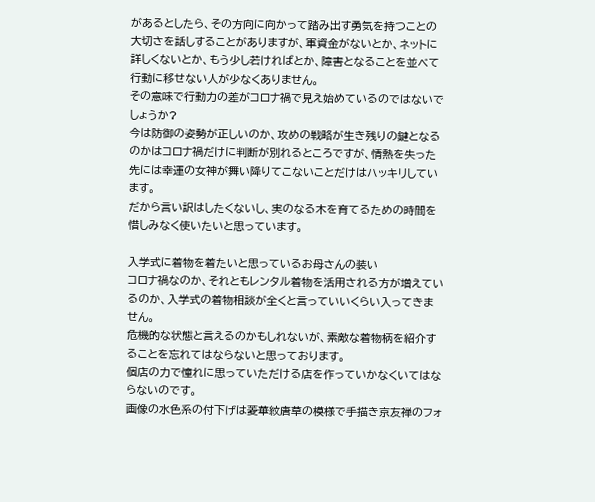があるとしたら、その方向に向かって踏み出す勇気を持つことの大切さを話しすることがありますが、軍資金がないとか、ネットに詳しくないとか、もう少し若ければとか、障害となることを並べて行動に移せない人が少なくありません。
その意味で行動力の差がコロナ禍で見え始めているのではないでしょうか?
今は防御の姿勢が正しいのか、攻めの戦略が生き残りの鍵となるのかはコロナ禍だけに判断が別れるところですが、情熱を失った先には幸運の女神が舞い降りてこないことだけはハッキリしています。
だから言い訳はしたくないし、実のなる木を育てるための時間を惜しみなく使いたいと思っています。

入学式に着物を着たいと思っているお母さんの装い
コロナ禍なのか、それともレンタル着物を活用される方が増えているのか、入学式の着物相談が全くと言っていいくらい入ってきません。
危機的な状態と言えるのかもしれないが、素敵な着物柄を紹介することを忘れてはならないと思っております。
個店の力で憧れに思っていただける店を作っていかなくいてはならないのです。
画像の水色系の付下げは菱華紋唐草の模様で手描き京友禅のフォ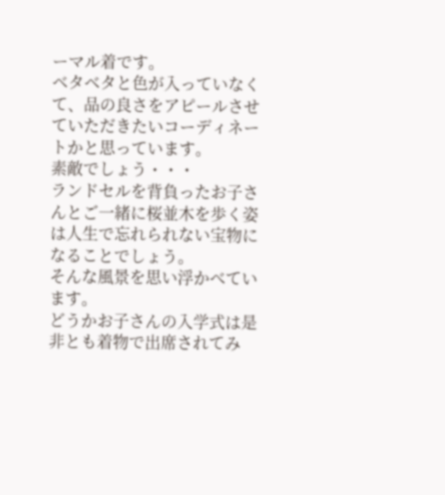ーマル着です。
ベタベタと色が入っていなくて、品の良さをアピールさせていただきたいコーディネートかと思っています。
素敵でしょう・・・
ランドセルを背負ったお子さんとご一緒に桜並木を歩く姿は人生で忘れられない宝物になることでしょう。
そんな風景を思い浮かべています。
どうかお子さんの入学式は是非とも着物で出席されてみ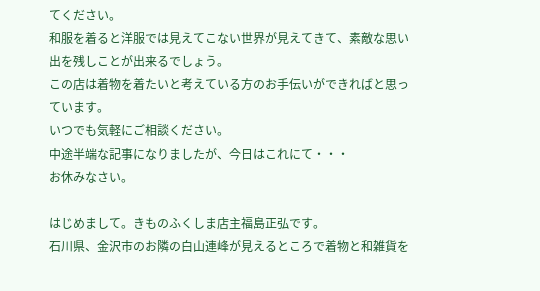てください。
和服を着ると洋服では見えてこない世界が見えてきて、素敵な思い出を残しことが出来るでしょう。
この店は着物を着たいと考えている方のお手伝いができればと思っています。
いつでも気軽にご相談ください。
中途半端な記事になりましたが、今日はこれにて・・・
お休みなさい。

はじめまして。きものふくしま店主福島正弘です。
石川県、金沢市のお隣の白山連峰が見えるところで着物と和雑貨を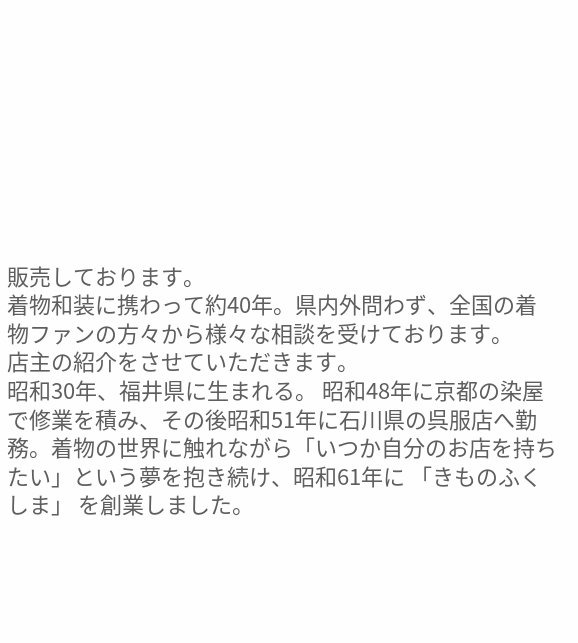販売しております。
着物和装に携わって約40年。県内外問わず、全国の着物ファンの方々から様々な相談を受けております。
店主の紹介をさせていただきます。
昭和30年、福井県に生まれる。 昭和48年に京都の染屋で修業を積み、その後昭和51年に石川県の呉服店へ勤務。着物の世界に触れながら「いつか自分のお店を持ちたい」という夢を抱き続け、昭和61年に 「きものふくしま」 を創業しました。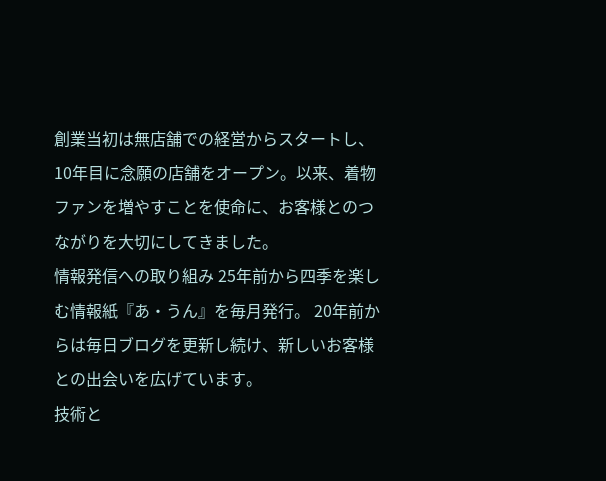創業当初は無店舗での経営からスタートし、10年目に念願の店舗をオープン。以来、着物ファンを増やすことを使命に、お客様とのつながりを大切にしてきました。
情報発信への取り組み 25年前から四季を楽しむ情報紙『あ・うん』を毎月発行。 20年前からは毎日ブログを更新し続け、新しいお客様との出会いを広げています。
技術と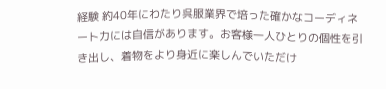経験 約40年にわたり呉服業界で培った確かなコーディネート力には自信があります。お客様一人ひとりの個性を引き出し、着物をより身近に楽しんでいただけ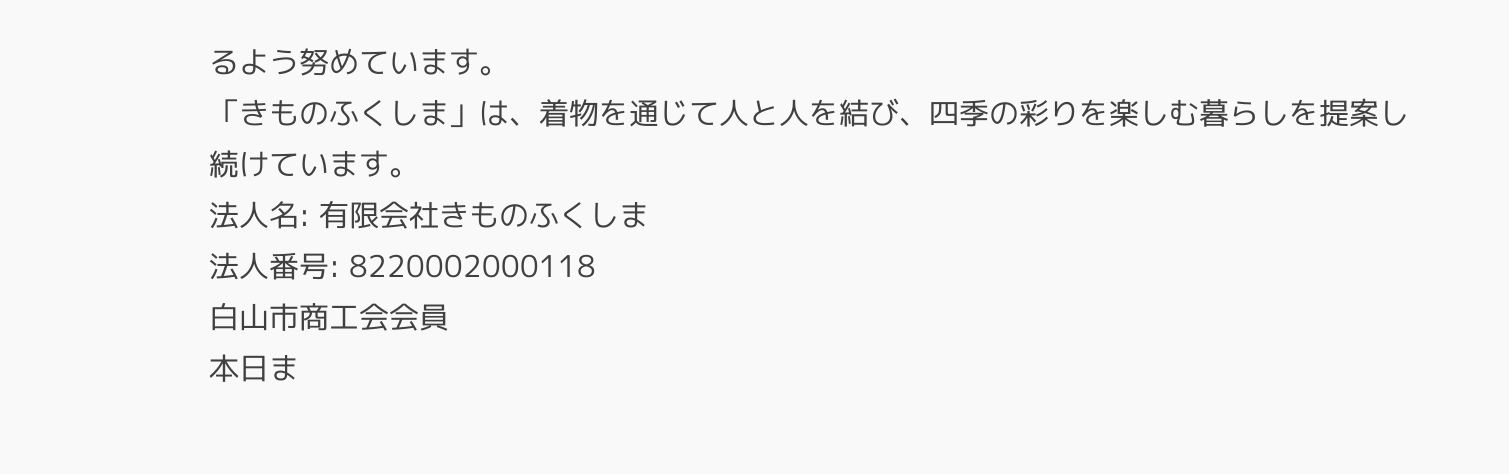るよう努めています。
「きものふくしま」は、着物を通じて人と人を結び、四季の彩りを楽しむ暮らしを提案し続けています。
法人名: 有限会社きものふくしま
法人番号: 8220002000118
白山市商工会会員
本日ま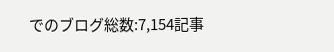でのブログ総数:7,154記事